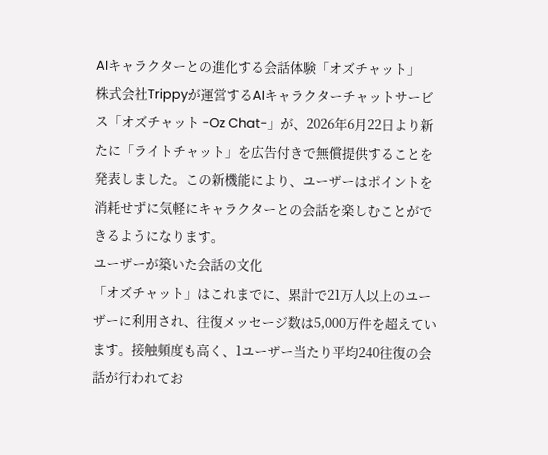AIキャラクターとの進化する会話体験「オズチャット」
株式会社Trippyが運営するAIキャラクターチャットサービス「オズチャット -Oz Chat-」が、2026年6月22日より新たに「ライトチャット」を広告付きで無償提供することを発表しました。この新機能により、ユーザーはポイントを消耗せずに気軽にキャラクターとの会話を楽しむことができるようになります。
ユーザーが築いた会話の文化
「オズチャット」はこれまでに、累計で21万人以上のユーザーに利用され、往復メッセージ数は5,000万件を超えています。接触頻度も高く、1ユーザー当たり平均240往復の会話が行われてお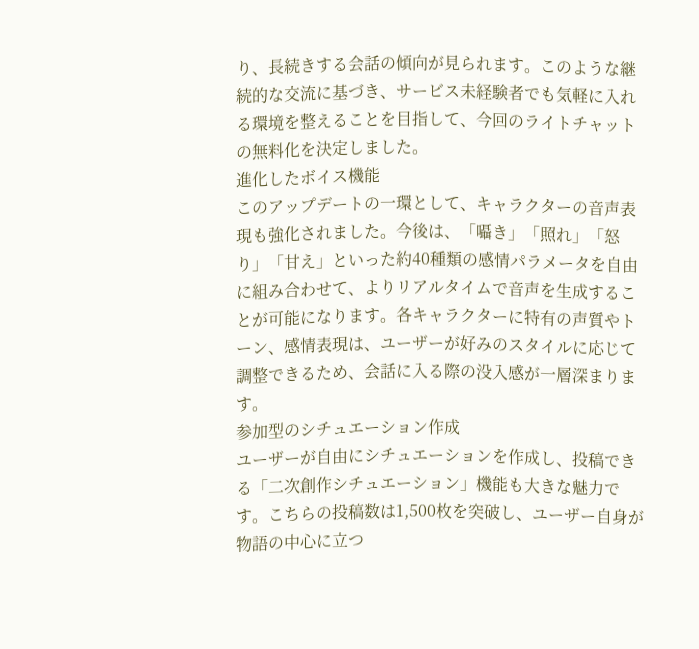り、長続きする会話の傾向が見られます。このような継続的な交流に基づき、サービス未経験者でも気軽に入れる環境を整えることを目指して、今回のライトチャットの無料化を決定しました。
進化したボイス機能
このアップデートの一環として、キャラクターの音声表現も強化されました。今後は、「囁き」「照れ」「怒り」「甘え」といった約40種類の感情パラメータを自由に組み合わせて、よりリアルタイムで音声を生成することが可能になります。各キャラクターに特有の声質やトーン、感情表現は、ユーザーが好みのスタイルに応じて調整できるため、会話に入る際の没入感が一層深まります。
参加型のシチュエーション作成
ユーザーが自由にシチュエーションを作成し、投稿できる「二次創作シチュエーション」機能も大きな魅力です。こちらの投稿数は1,500枚を突破し、ユーザー自身が物語の中心に立つ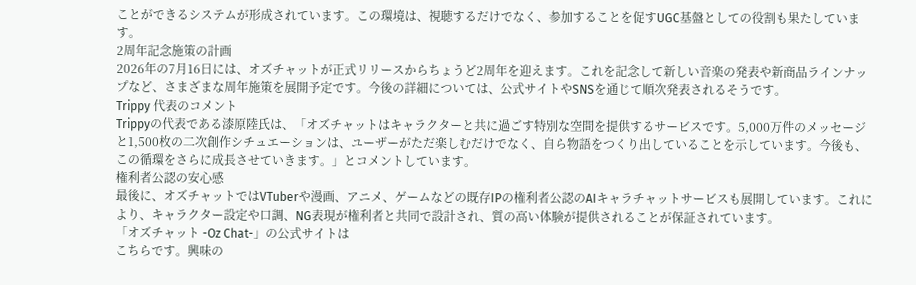ことができるシステムが形成されています。この環境は、視聴するだけでなく、参加することを促すUGC基盤としての役割も果たしています。
2周年記念施策の計画
2026年の7月16日には、オズチャットが正式リリースからちょうど2周年を迎えます。これを記念して新しい音楽の発表や新商品ラインナップなど、さまざまな周年施策を展開予定です。今後の詳細については、公式サイトやSNSを通じて順次発表されるそうです。
Trippy 代表のコメント
Trippyの代表である漆原陸氏は、「オズチャットはキャラクターと共に過ごす特別な空間を提供するサービスです。5,000万件のメッセージと1,500枚の二次創作シチュエーションは、ユーザーがただ楽しむだけでなく、自ら物語をつくり出していることを示しています。今後も、この循環をさらに成長させていきます。」とコメントしています。
権利者公認の安心感
最後に、オズチャットではVTuberや漫画、アニメ、ゲームなどの既存IPの権利者公認のAIキャラチャットサービスも展開しています。これにより、キャラクター設定や口調、NG表現が権利者と共同で設計され、質の高い体験が提供されることが保証されています。
「オズチャット -Oz Chat-」の公式サイトは
こちらです。興味の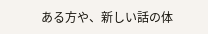ある方や、新しい話の体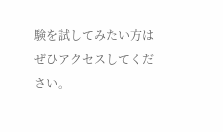験を試してみたい方はぜひアクセスしてください。